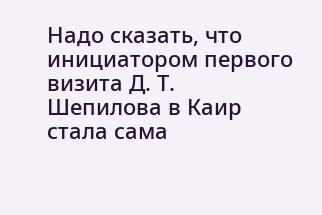Надо сказать, что инициатором первого визита Д. Т. Шепилова в Каир стала сама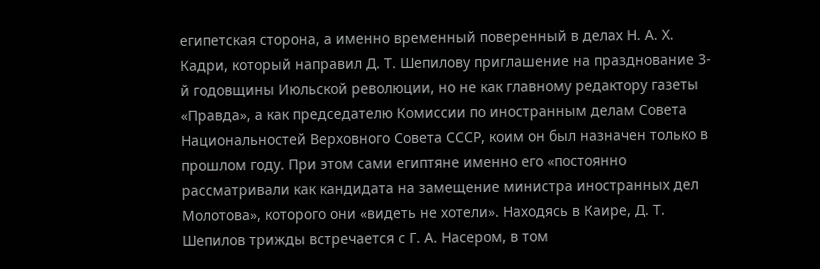египетская сторона, а именно временный поверенный в делах Н. А. Х. Кадри, который направил Д. Т. Шепилову приглашение на празднование 3-й годовщины Июльской революции, но не как главному редактору газеты «Правда», а как председателю Комиссии по иностранным делам Совета Национальностей Верховного Совета СССР, коим он был назначен только в прошлом году. При этом сами египтяне именно его «постоянно рассматривали как кандидата на замещение министра иностранных дел Молотова», которого они «видеть не хотели». Находясь в Каире, Д. Т. Шепилов трижды встречается с Г. А. Насером, в том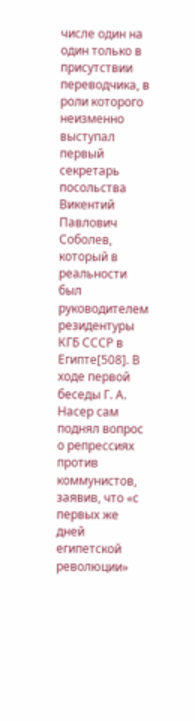числе один на один только в присутствии переводчика, в роли которого неизменно выступал первый секретарь посольства Викентий Павлович Соболев, который в реальности был руководителем резидентуры КГБ СССР в Египте[508]. В ходе первой беседы Г. А. Насер сам поднял вопрос о репрессиях против коммунистов, заявив, что «с первых же дней египетской революции»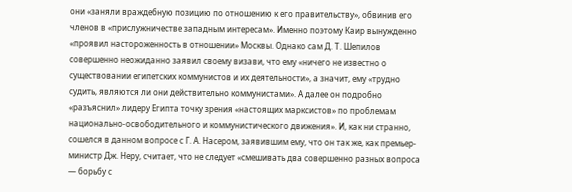они «заняли враждебную позицию по отношению к его правительству», обвинив его членов в «прислужничестве западным интересам». Именно поэтому Каир вынужденно «проявил настороженность в отношении» Москвы. Однако сам Д. Т. Шепилов совершенно неожиданно заявил своему визави, что ему «ничего не известно о существовании египетских коммунистов и их деятельности», а значит, ему «трудно судить, являются ли они действительно коммунистами». А далее он подробно «разъяснил» лидеру Египта точку зрения «настоящих марксистов» по проблемам национально-освободительного и коммунистического движения». И, как ни странно, сошелся в данном вопросе с Г. А. Насером, заявившим ему, что он так же, как премьер-министр Дж. Неру, считает, что не следует «смешивать два совершенно разных вопроса — борьбу с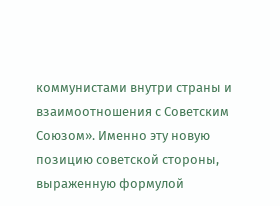коммунистами внутри страны и взаимоотношения с Советским Союзом». Именно эту новую позицию советской стороны, выраженную формулой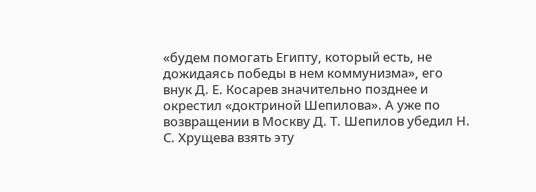«будем помогать Египту, который есть, не дожидаясь победы в нем коммунизма», его внук Д. Е. Косарев значительно позднее и окрестил «доктриной Шепилова». А уже по возвращении в Москву Д. Т. Шепилов убедил Н. С. Хрущева взять эту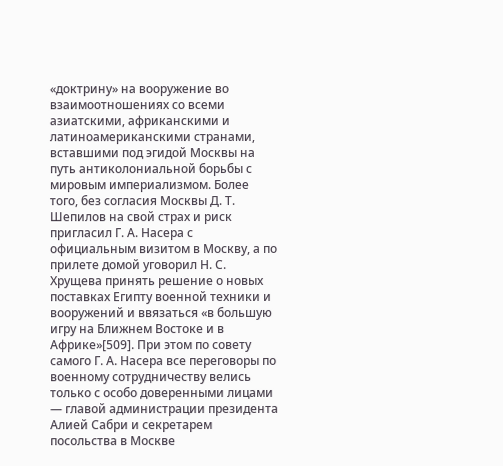«доктрину» на вооружение во взаимоотношениях со всеми азиатскими, африканскими и латиноамериканскими странами, вставшими под эгидой Москвы на путь антиколониальной борьбы с мировым империализмом. Более того, без согласия Москвы Д. Т. Шепилов на свой страх и риск пригласил Г. А. Насера с официальным визитом в Москву, а по прилете домой уговорил Н. С. Хрущева принять решение о новых поставках Египту военной техники и вооружений и ввязаться «в большую игру на Ближнем Востоке и в Африке»[509]. При этом по совету самого Г. А. Насера все переговоры по военному сотрудничеству велись только с особо доверенными лицами — главой администрации президента Алией Сабри и секретарем посольства в Москве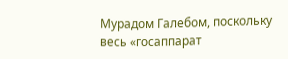Мурадом Галебом, поскольку весь «госаппарат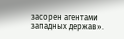засорен агентами западных держав».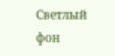Светлый фон